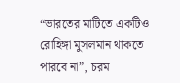“ভারতের মাটিতে একটিও রোহিঙ্গা মুসলমান থাকতে পারবে না”, চরম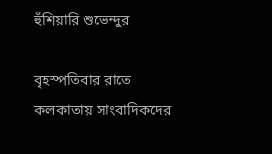হুঁশিয়ারি শুভেন্দুর

বৃহস্পতিবার রাতে কলকাতায় সাংবাদিকদের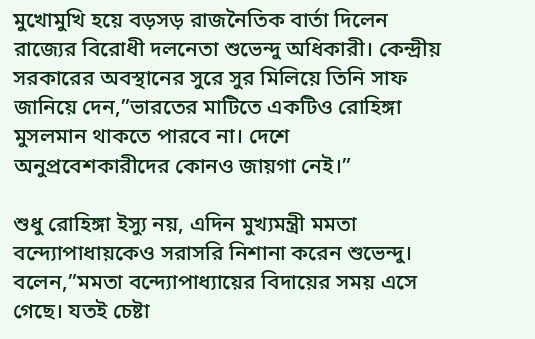মুখোমুখি হয়ে বড়সড় রাজনৈতিক বার্তা দিলেন রাজ্যের বিরোধী দলনেতা শুভেন্দু অধিকারী। কেন্দ্রীয় সরকারের অবস্থানের সুরে সুর মিলিয়ে তিনি সাফ জানিয়ে দেন,”ভারতের মাটিতে একটিও রোহিঙ্গা মুসলমান থাকতে পারবে না। দেশে অনুপ্রবেশকারীদের কোনও জায়গা নেই।”

শুধু রোহিঙ্গা ইস্যু নয়, এদিন মুখ্যমন্ত্রী মমতা বন্দ্যোপাধায়কেও সরাসরি নিশানা করেন শুভেন্দু। বলেন,”মমতা বন্দ্যোপাধ্যায়ের বিদায়ের সময় এসে গেছে। যতই চেষ্টা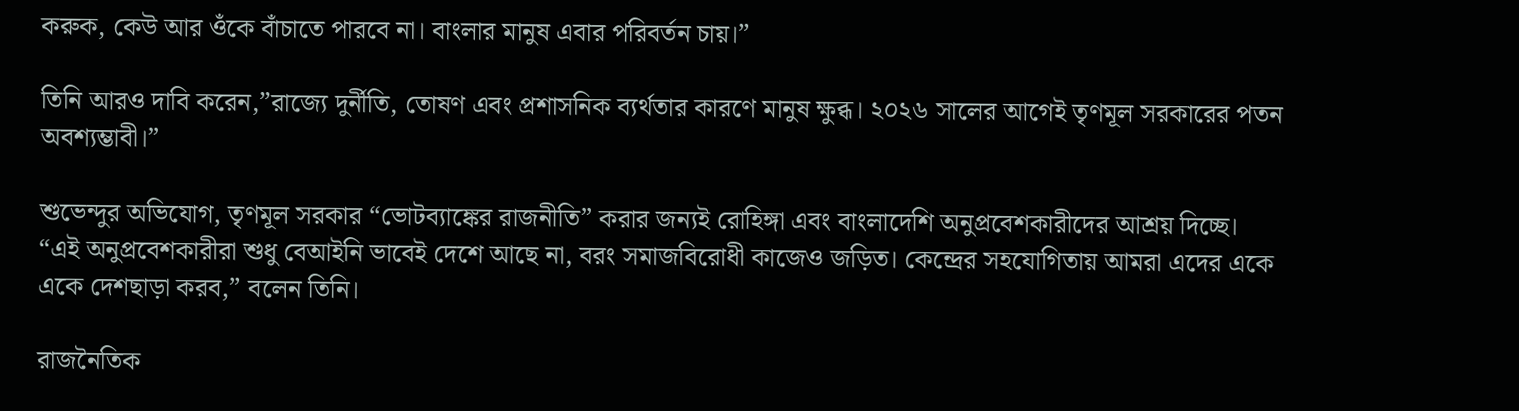করুক, কেউ আর ওঁকে বাঁচাতে পারবে না। বাংলার মানুষ এবার পরিবর্তন চায়।”

তিনি আরও দাবি করেন,”রাজ্যে দুর্নীতি, তোষণ এবং প্রশাসনিক ব্যর্থতার কারণে মানুষ ক্ষুব্ধ। ২০২৬ সালের আগেই তৃণমূল সরকারের পতন অবশ্যম্ভাবী।”

শুভেন্দুর অভিযোগ, তৃণমূল সরকার “ভোটব্যাঙ্কের রাজনীতি” করার জন্যই রোহিঙ্গা এবং বাংলাদেশি অনুপ্রবেশকারীদের আশ্রয় দিচ্ছে।
“এই অনুপ্রবেশকারীরা শুধু বেআইনি ভাবেই দেশে আছে না, বরং সমাজবিরোধী কাজেও জড়িত। কেন্দ্রের সহযোগিতায় আমরা এদের একে একে দেশছাড়া করব,” বলেন তিনি।

রাজনৈতিক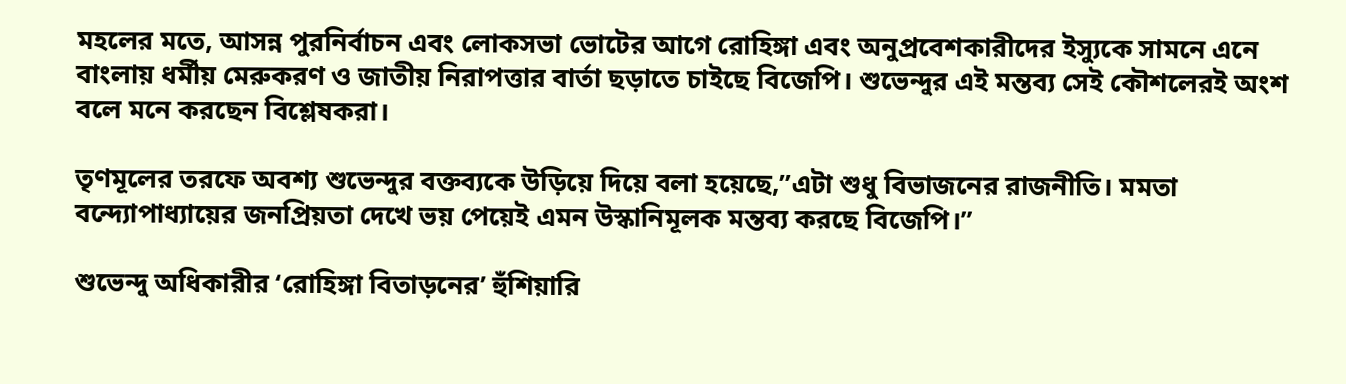মহলের মতে, আসন্ন পুরনির্বাচন এবং লোকসভা ভোটের আগে রোহিঙ্গা এবং অনুপ্রবেশকারীদের ইস্যুকে সামনে এনে বাংলায় ধর্মীয় মেরুকরণ ও জাতীয় নিরাপত্তার বার্তা ছড়াতে চাইছে বিজেপি। শুভেন্দুর এই মন্তব্য সেই কৌশলেরই অংশ বলে মনে করছেন বিশ্লেষকরা।

তৃণমূলের তরফে অবশ্য শুভেন্দুর বক্তব্যকে উড়িয়ে দিয়ে বলা হয়েছে,”এটা শুধু বিভাজনের রাজনীতি। মমতা বন্দ্যোপাধ্যায়ের জনপ্রিয়তা দেখে ভয় পেয়েই এমন উস্কানিমূলক মন্তব্য করছে বিজেপি।”

শুভেন্দু অধিকারীর ‘রোহিঙ্গা বিতাড়নের’ হুঁশিয়ারি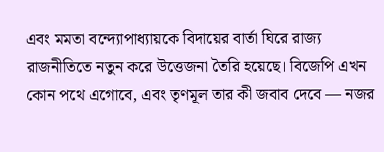এবং মমতা বন্দ্যোপাধ্যায়কে বিদায়ের বার্তা ঘিরে রাজ্য রাজনীতিতে নতুন করে উত্তেজনা তৈরি হয়েছে। বিজেপি এখন কোন পথে এগোবে, এবং তৃণমূল তার কী জবাব দেবে — নজর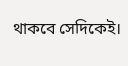থাকবে সেদিকেই।